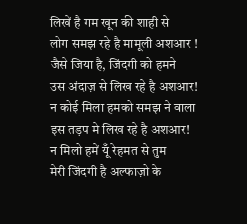लिखें है गम खून की शाही से
लोग समझ रहे है मामूली अशआर !
जैसे जिया है, जिंदगी को हमने
उस अंदाज़ से लिख रहे है अशआर!
न कोई मिला हमको समझ ने वाला
इस तड़प मे लिख रहे है अशआर!
न मिलो हमें यूँ रेहमत से तुम
मेरी जिंदगी है अल्फाज़ो के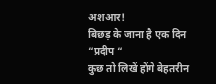अशआर!
बिछड़ के जाना है एक दिन “प्रदीप “
कुछ तो लिखें होंगे बेहतरीन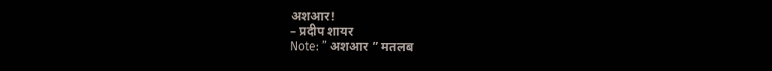अशआर!
– प्रदीप शायर
Note: ” अशआर ” मतलब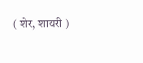( शेर, शायरी )